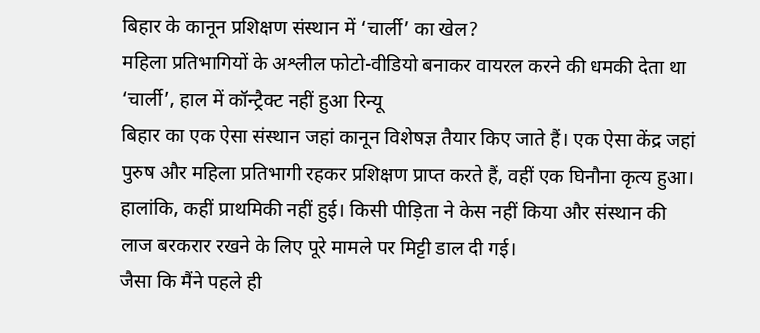बिहार के कानून प्रशिक्षण संस्थान में ‘चार्ली’ का खेल?
महिला प्रतिभागियों के अश्लील फोटो-वीडियो बनाकर वायरल करने की धमकी देता था ‘चार्ली’, हाल में कॉन्ट्रैक्ट नहीं हुआ रिन्यू
बिहार का एक ऐसा संस्थान जहां कानून विशेषज्ञ तैयार किए जाते हैं। एक ऐसा केंद्र जहां पुरुष और महिला प्रतिभागी रहकर प्रशिक्षण प्राप्त करते हैं, वहीं एक घिनौना कृत्य हुआ। हालांकि, कहीं प्राथमिकी नहीं हुई। किसी पीड़िता ने केस नहीं किया और संस्थान की लाज बरकरार रखने के लिए पूरे मामले पर मिट्टी डाल दी गई।
जैसा कि मैंने पहले ही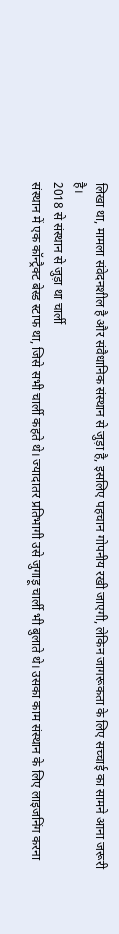लिखा था, मामला संवेदनशील है और संवैधानिक संस्थान से जुड़ा है, इसलिए पहचान गोपनीय रखी जाएगी, लेकिन जागरूकता के लिए सच्चाई का सामने आना जरूरी है।
2018 से संस्थान से जुड़ा था चार्ली
संस्थान में एक कॉन्ट्रैक्ट बेस्ड स्टाफ था, जिसे सभी चार्ली कहते थे। ज्यादातर प्रतिभागी उसे जुगाड़ू चार्ली भी बुलाते थे। उसका काम संस्थान के लिए लाइजनिंग करना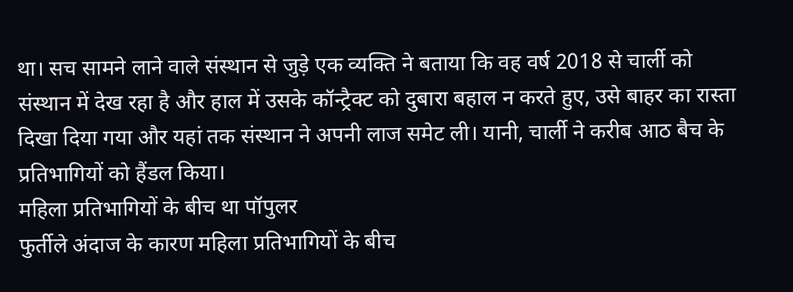था। सच सामने लाने वाले संस्थान से जुड़े एक व्यक्ति ने बताया कि वह वर्ष 2018 से चार्ली को संस्थान में देख रहा है और हाल में उसके कॉन्ट्रैक्ट को दुबारा बहाल न करते हुए, उसे बाहर का रास्ता दिखा दिया गया और यहां तक संस्थान ने अपनी लाज समेट ली। यानी, चार्ली ने करीब आठ बैच के प्रतिभागियों को हैंडल किया।
महिला प्रतिभागियों के बीच था पॉपुलर
फुर्तीले अंदाज के कारण महिला प्रतिभागियों के बीच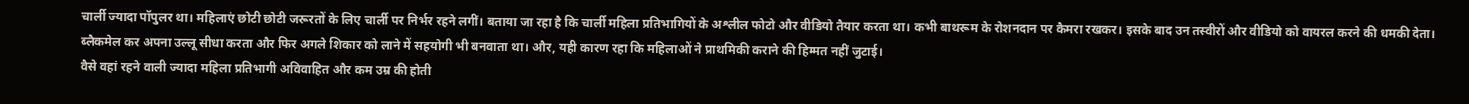चार्ली ज्यादा पॉपुलर था। महिलाएं छोटी छोटी जरूरतों के लिए चार्ली पर निर्भर रहने लगीं। बताया जा रहा है कि चार्ली महिला प्रतिभागियों के अश्लील फोटो और वीडियो तैयार करता था। कभी बाथरूम के रोशनदान पर कैमरा रखकर। इसके बाद उन तस्वीरों और वीडियो को वायरल करने की धमकी देता। ब्लैकमेल कर अपना उल्लू सीधा करता और फिर अगले शिकार को लाने में सहयोगी भी बनवाता था। और, यही कारण रहा कि महिलाओं ने प्राथमिकी कराने की हिम्मत नहीं जुटाई।
वैसे वहां रहने वाली ज्यादा महिला प्रतिभागी अविवाहित और कम उम्र की होती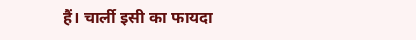हैं। चार्ली इसी का फायदा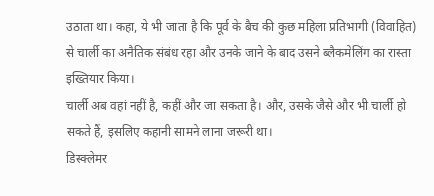उठाता था। कहा, ये भी जाता है कि पूर्व के बैच की कुछ महिला प्रतिभागी (विवाहित) से चार्ली का अनैतिक संबंध रहा और उनके जाने के बाद उसने ब्लैकमेलिंग का रास्ता इख्तियार किया।
चार्ली अब वहां नहीं है, कहीं और जा सकता है। और, उसके जैसे और भी चार्ली हो सकते हैं, इसलिए कहानी सामने लाना जरूरी था।
डिस्क्लेमर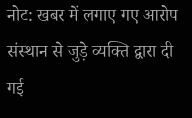नोट: खबर में लगाए गए आरोप संस्थान से जुड़े व्यक्ति द्वारा दी गई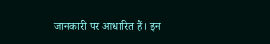जानकारी पर आधारित हैं। इन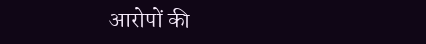आरोपों की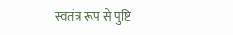स्वतंत्र रूप से पुष्टि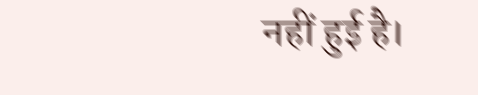नहीं हुई है।